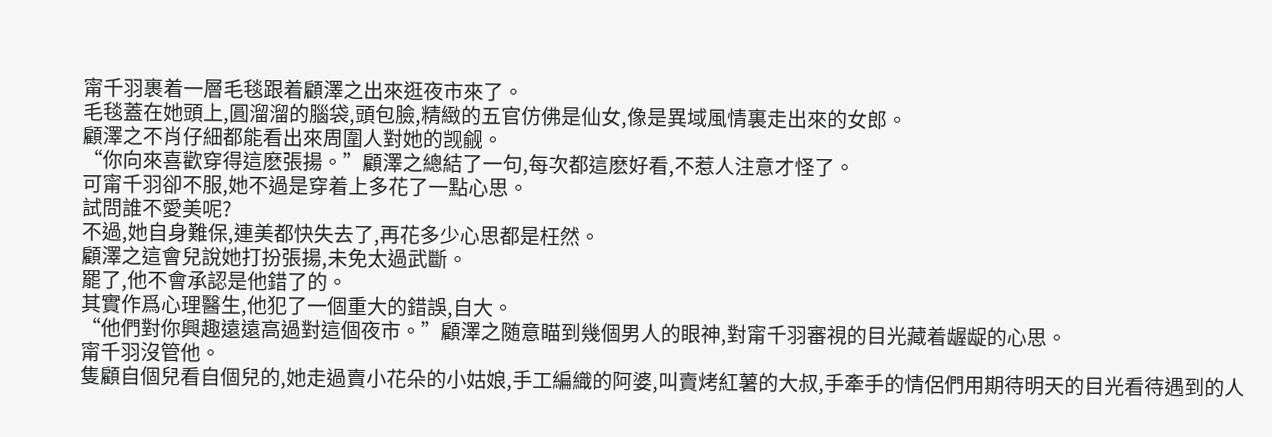甯千羽裹着一層毛毯跟着顧澤之出來逛夜市來了。
毛毯蓋在她頭上,圓溜溜的腦袋,頭包臉,精緻的五官仿佛是仙女,像是異域風情裏走出來的女郎。
顧澤之不肖仔細都能看出來周圍人對她的觊觎。
“你向來喜歡穿得這麽張揚。”顧澤之總結了一句,每次都這麽好看,不惹人注意才怪了。
可甯千羽卻不服,她不過是穿着上多花了一點心思。
試問誰不愛美呢?
不過,她自身難保,連美都快失去了,再花多少心思都是枉然。
顧澤之這會兒說她打扮張揚,未免太過武斷。
罷了,他不會承認是他錯了的。
其實作爲心理醫生,他犯了一個重大的錯誤,自大。
“他們對你興趣遠遠高過對這個夜市。”顧澤之随意瞄到幾個男人的眼神,對甯千羽審視的目光藏着龌龊的心思。
甯千羽沒管他。
隻顧自個兒看自個兒的,她走過賣小花朵的小姑娘,手工編織的阿婆,叫賣烤紅薯的大叔,手牽手的情侶們用期待明天的目光看待遇到的人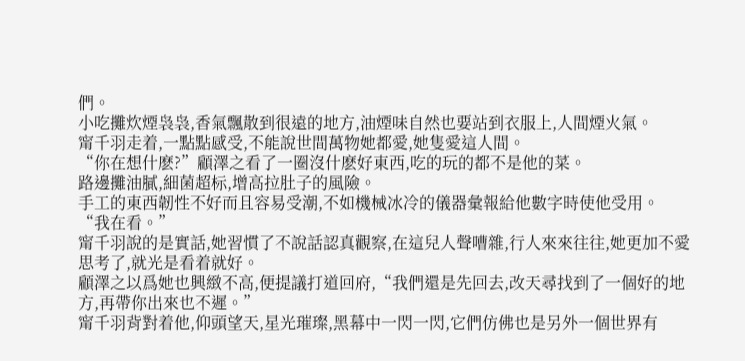們。
小吃攤炊煙袅袅,香氣飄散到很遠的地方,油煙味自然也要站到衣服上,人間煙火氣。
甯千羽走着,一點點感受,不能說世間萬物她都愛,她隻愛這人間。
“你在想什麽?”顧澤之看了一圈沒什麽好東西,吃的玩的都不是他的菜。
路邊攤油膩,細菌超标,增高拉肚子的風險。
手工的東西韌性不好而且容易受潮,不如機械冰冷的儀器彙報給他數字時使他受用。
“我在看。”
甯千羽說的是實話,她習慣了不說話認真觀察,在這兒人聲嘈雜,行人來來往往,她更加不愛思考了,就光是看着就好。
顧澤之以爲她也興緻不高,便提議打道回府,“我們還是先回去,改天尋找到了一個好的地方,再帶你出來也不遲。”
甯千羽背對着他,仰頭望天,星光璀璨,黑幕中一閃一閃,它們仿佛也是另外一個世界有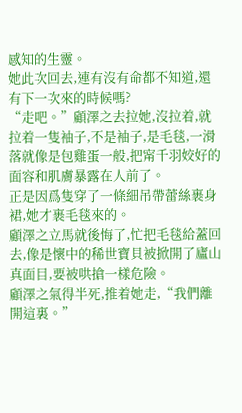感知的生靈。
她此次回去,連有沒有命都不知道,還有下一次來的時候嗎?
“走吧。”顧澤之去拉她,沒拉着,就拉着一隻袖子,不是袖子,是毛毯,一滑落就像是包雞蛋一般,把甯千羽姣好的面容和肌膚暴露在人前了。
正是因爲隻穿了一條細吊帶蕾絲裹身裙,她才裹毛毯來的。
顧澤之立馬就後悔了,忙把毛毯給蓋回去,像是懷中的稀世寶貝被掀開了廬山真面目,要被哄搶一樣危險。
顧澤之氣得半死,推着她走,“我們離開這裏。”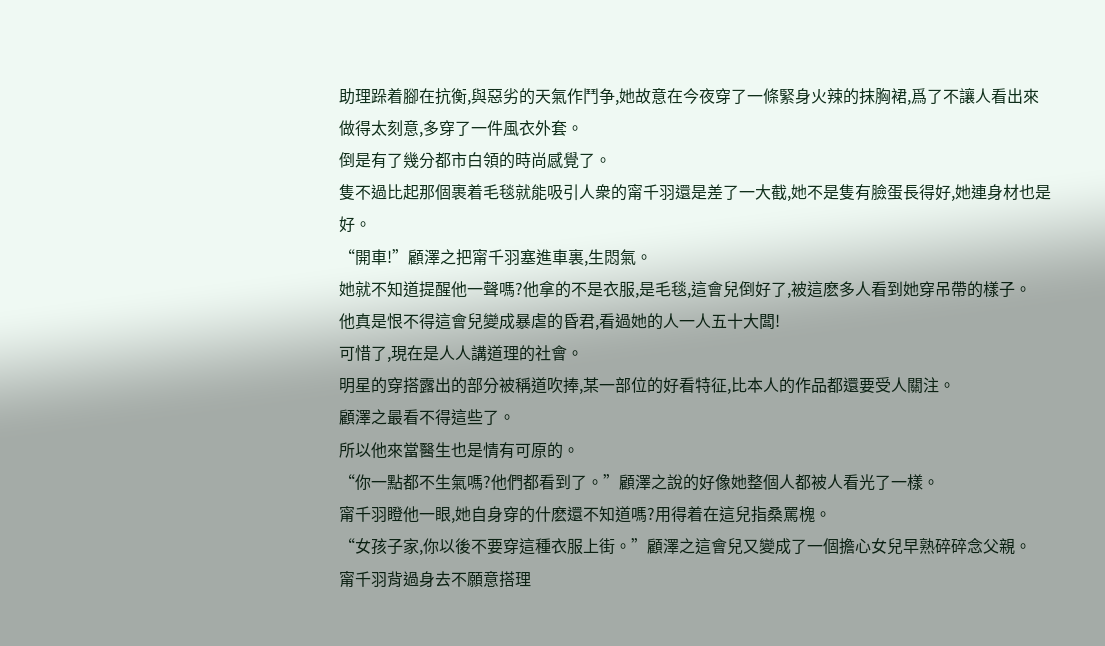助理跺着腳在抗衡,與惡劣的天氣作鬥争,她故意在今夜穿了一條緊身火辣的抹胸裙,爲了不讓人看出來做得太刻意,多穿了一件風衣外套。
倒是有了幾分都市白領的時尚感覺了。
隻不過比起那個裹着毛毯就能吸引人衆的甯千羽還是差了一大截,她不是隻有臉蛋長得好,她連身材也是好。
“開車!”顧澤之把甯千羽塞進車裏,生悶氣。
她就不知道提醒他一聲嗎?他拿的不是衣服,是毛毯,這會兒倒好了,被這麽多人看到她穿吊帶的樣子。
他真是恨不得這會兒變成暴虐的昏君,看過她的人一人五十大闆!
可惜了,現在是人人講道理的社會。
明星的穿搭露出的部分被稱道吹捧,某一部位的好看特征,比本人的作品都還要受人關注。
顧澤之最看不得這些了。
所以他來當醫生也是情有可原的。
“你一點都不生氣嗎?他們都看到了。”顧澤之說的好像她整個人都被人看光了一樣。
甯千羽瞪他一眼,她自身穿的什麽還不知道嗎?用得着在這兒指桑罵槐。
“女孩子家,你以後不要穿這種衣服上街。”顧澤之這會兒又變成了一個擔心女兒早熟碎碎念父親。
甯千羽背過身去不願意搭理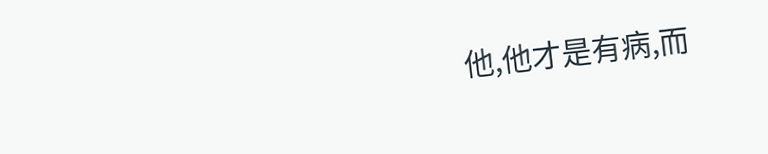他,他才是有病,而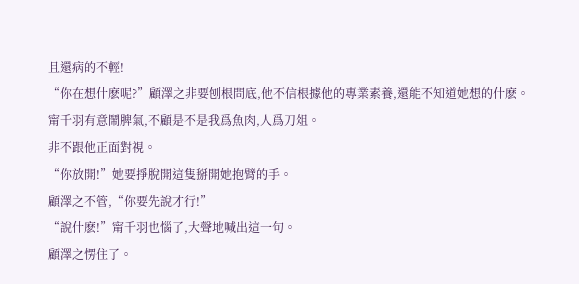且還病的不輕!
“你在想什麽呢?”顧澤之非要刨根問底,他不信根據他的專業素養,還能不知道她想的什麽。
甯千羽有意鬧脾氣,不顧是不是我爲魚肉,人爲刀俎。
非不跟他正面對視。
“你放開!”她要掙脫開這隻掰開她抱臂的手。
顧澤之不管,“你要先說才行!”
“說什麽!”甯千羽也惱了,大聲地喊出這一句。
顧澤之愣住了。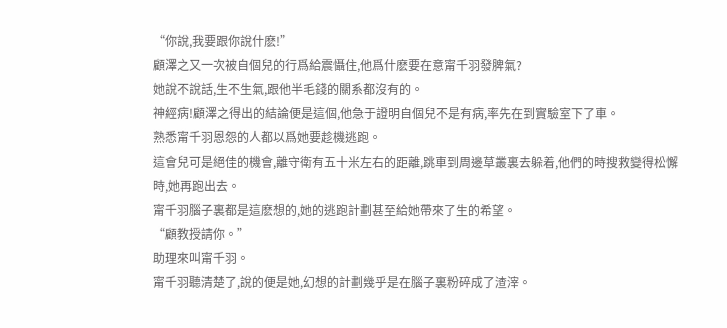“你說,我要跟你說什麽!”
顧澤之又一次被自個兒的行爲給震懾住,他爲什麽要在意甯千羽發脾氣?
她說不說話,生不生氣,跟他半毛錢的關系都沒有的。
神經病!顧澤之得出的結論便是這個,他急于證明自個兒不是有病,率先在到實驗室下了車。
熟悉甯千羽恩怨的人都以爲她要趁機逃跑。
這會兒可是絕佳的機會,離守衛有五十米左右的距離,跳車到周邊草叢裏去躲着,他們的時搜救變得松懈時,她再跑出去。
甯千羽腦子裏都是這麽想的,她的逃跑計劃甚至給她帶來了生的希望。
“顧教授請你。”
助理來叫甯千羽。
甯千羽聽清楚了,說的便是她,幻想的計劃幾乎是在腦子裏粉碎成了渣滓。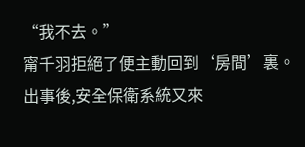“我不去。”
甯千羽拒絕了便主動回到‘房間’裏。
出事後,安全保衛系統又來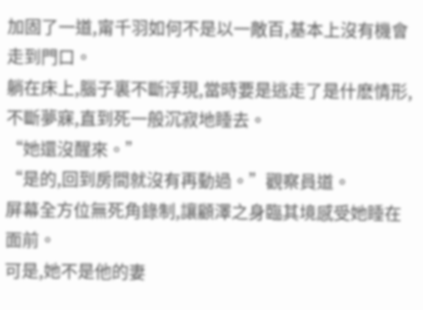加固了一道,甯千羽如何不是以一敵百,基本上沒有機會走到門口。
躺在床上,腦子裏不斷浮現,當時要是逃走了是什麽情形,不斷夢寐,直到死一般沉寂地睡去。
“她還沒醒來。”
“是的,回到房間就沒有再動過。”觀察員道。
屏幕全方位無死角錄制,讓顧澤之身臨其境感受她睡在面前。
可是,她不是他的妻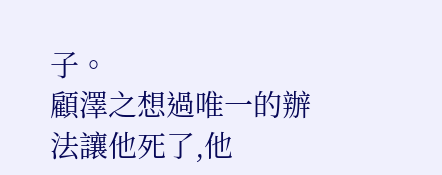子。
顧澤之想過唯一的辦法讓他死了,他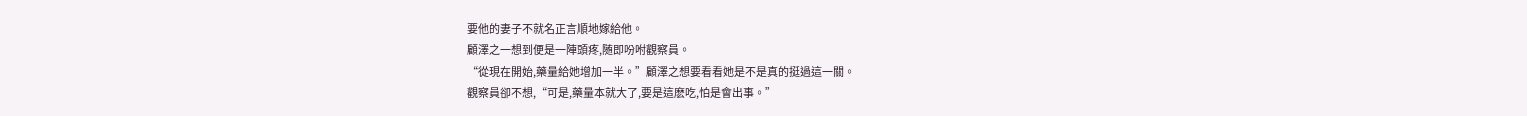要他的妻子不就名正言順地嫁給他。
顧澤之一想到便是一陣頭疼,随即吩咐觀察員。
“從現在開始,藥量給她增加一半。”顧澤之想要看看她是不是真的挺過這一關。
觀察員卻不想,“可是,藥量本就大了,要是這麽吃,怕是會出事。”